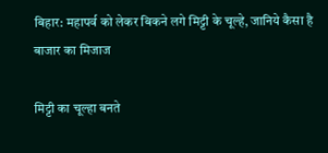बिहार: महापर्व को लेकर बिकने लगे मिट्टी के चूल्हे, जानिये कैसा है बाजार का मिजाज

मिट्टी का चूल्हा बनते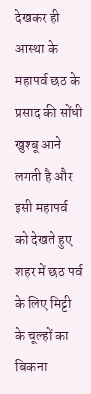देखकर ही आस्था के महापर्व छठ के प्रसाद की सोंधी खुश्बू आने लगती है और इसी महापर्व को देखते हुए शहर में छठ पर्व के लिए मिट्टी के चूल्हों का बिकना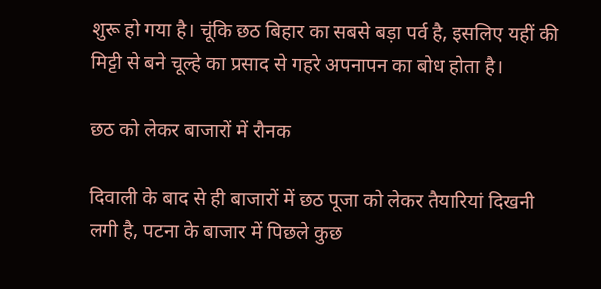शुरू हो गया है। चूंकि छठ बिहार का सबसे बड़ा पर्व है, इसलिए यहीं की मिट्टी से बने चूल्हे का प्रसाद से गहरे अपनापन का बोध होता है।

छठ को लेकर बाजारों में रौनक

दिवाली के बाद से ही बाजारों में छठ पूजा को लेकर तैयारियां दिखनी लगी है, पटना के बाजार में पिछले कुछ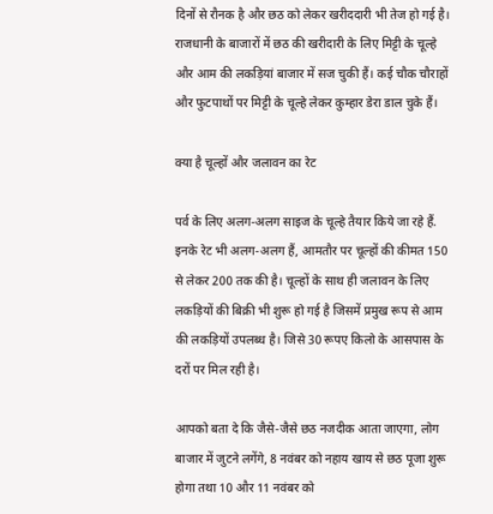दिनों से रौनक है और छठ को लेकर खरीददारी भी तेज हो गई है। राजधानी के बाजारों में छठ की खरीदारी के लिए मिट्टी के चूल्हे और आम की लकड़ियां बाजार में सज चुकी हैं। कई चौक चौराहों और फुटपाथों पर मिट्टी के चूल्हे लेकर कुम्हार डेरा डाल चुके हैं।

क्या है चूल्हों और जलावन का रेट

पर्व के लिए अलग-अलग साइज के चूल्हे तैयार किये जा रहे हैं. इनके रेट भी अलग-अलग हैं, आमतौर पर चूल्हों की कीमत 150 से लेकर 200 तक की है। चूल्हों के साथ ही जलावन के लिए लकड़ियों की बिक्री भी शुरू हो गई है जिसमें प्रमुख रूप से आम की लकड़ियों उपलब्ध है। जिसे 30 रूपए किलो के आसपास के दरों पर मिल रही है।

आपको बता दे कि जैसे-जैसे छठ नजदीक आता जाएगा, लोग बाजार में जुटने लगेंगे, 8 नवंबर को नहाय खाय से छठ पूजा शुरू होगा तथा 10 और 11 नवंबर को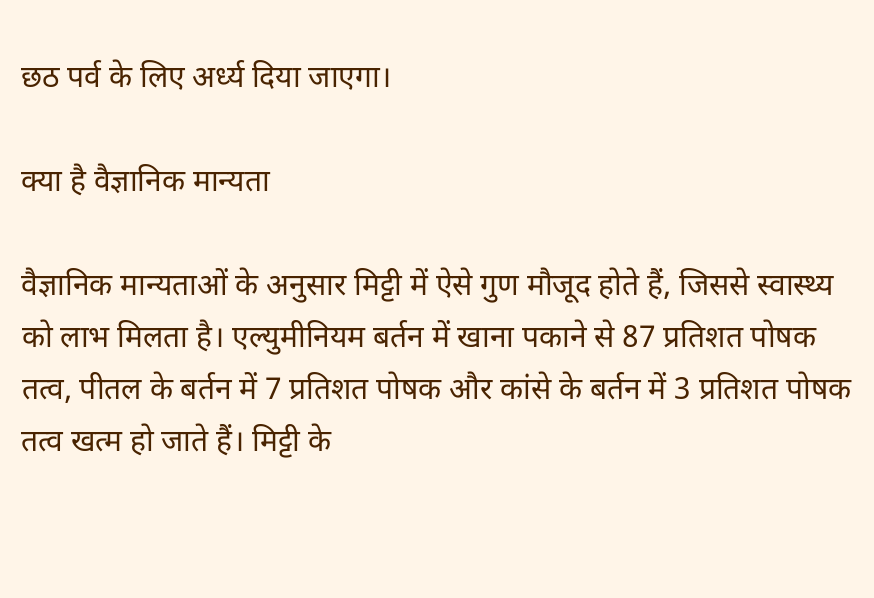छठ पर्व के लिए अर्ध्य दिया जाएगा।

क्या है वैज्ञानिक मान्यता

वैज्ञानिक मान्यताओं के अनुसार मिट्टी में ऐसे गुण मौजूद होते हैं, जिससे स्वास्थ्य को लाभ मिलता है। एल्युमीनियम बर्तन में खाना पकाने से 87 प्रतिशत पोषक तत्व, पीतल के बर्तन में 7 प्रतिशत पोषक और कांसे के बर्तन में 3 प्रतिशत पोषक तत्व खत्म हो जाते हैं। मिट्टी के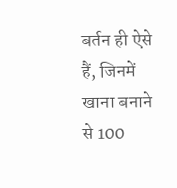बर्तन ही ऐसे हैं, जिनमें खाना बनाने से 100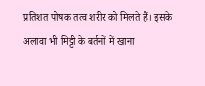प्रतिशत पोषक तत्व शरीर को मिलते हैं। इसके अलावा भी मिट्टी के बर्तनों में खाना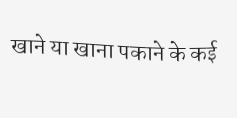खाने या खाना पकाने के कई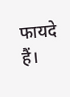फायदे हैं।